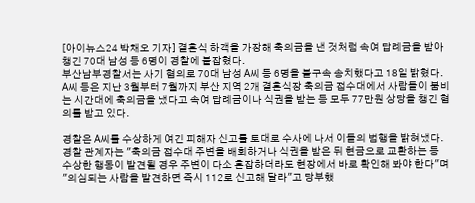[아이뉴스24 박채오 기자] 결혼식 하객을 가장해 축의금을 낸 것처럼 속여 답례금을 받아 챙긴 70대 남성 등 6명이 경찰에 붙잡혔다.
부산남부경찰서는 사기 혐의로 70대 남성 A씨 등 6명을 불구속 송치했다고 18일 밝혔다.
A씨 등은 지난 3월부터 7월까지 부산 지역 2개 결혼식장 축의금 접수대에서 사람들이 붐비는 시간대에 축의금을 냈다고 속여 답례금이나 식권을 받는 등 모두 77만원 상당을 챙긴 혐의를 받고 있다.

경찰은 A씨를 수상하게 여긴 피해자 신고를 토대로 수사에 나서 이들의 범행을 밝혀냈다.
경찰 관계자는 "축의금 접수대 주변을 배회하거나 식권을 받은 뒤 현금으로 교환하는 등 수상한 행동이 발견될 경우 주변이 다소 혼잡하더라도 현장에서 바로 확인해 봐야 한다"며 "의심되는 사람을 발견하면 즉시 112로 신고해 달라"고 당부했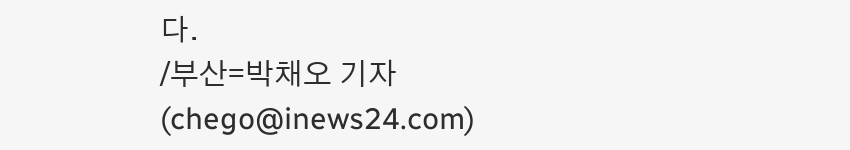다.
/부산=박채오 기자(chego@inews24.com)